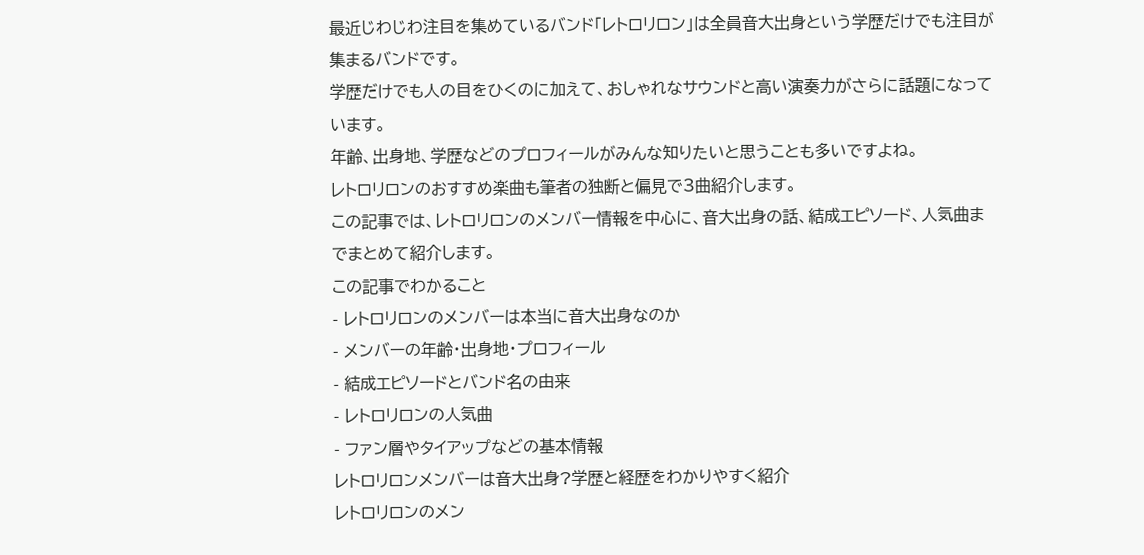最近じわじわ注目を集めているバンド「レトロリロン」は全員音大出身という学歴だけでも注目が集まるバンドです。
学歴だけでも人の目をひくのに加えて、おしゃれなサウンドと高い演奏力がさらに話題になっています。
年齢、出身地、学歴などのプロフィールがみんな知りたいと思うことも多いですよね。
レトロリロンのおすすめ楽曲も筆者の独断と偏見で3曲紹介します。
この記事では、レトロリロンのメンバー情報を中心に、音大出身の話、結成エピソード、人気曲までまとめて紹介します。
この記事でわかること
- レトロリロンのメンバーは本当に音大出身なのか
- メンバーの年齢・出身地・プロフィール
- 結成エピソードとバンド名の由来
- レトロリロンの人気曲
- ファン層やタイアップなどの基本情報
レトロリロンメンバーは音大出身?学歴と経歴をわかりやすく紹介
レトロリロンのメン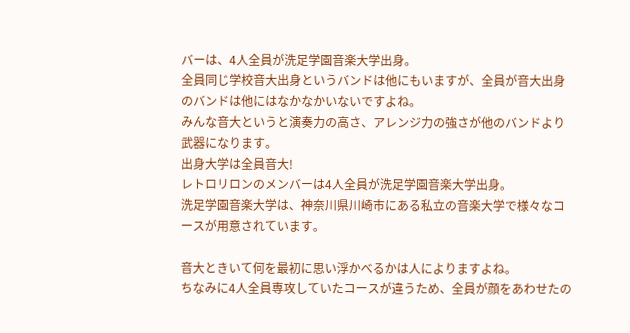バーは、4人全員が洗足学園音楽大学出身。
全員同じ学校音大出身というバンドは他にもいますが、全員が音大出身のバンドは他にはなかなかいないですよね。
みんな音大というと演奏力の高さ、アレンジ力の強さが他のバンドより武器になります。
出身大学は全員音大!
レトロリロンのメンバーは4人全員が洗足学園音楽大学出身。
洗足学園音楽大学は、神奈川県川崎市にある私立の音楽大学で様々なコースが用意されています。

音大ときいて何を最初に思い浮かべるかは人によりますよね。
ちなみに4人全員専攻していたコースが違うため、全員が顔をあわせたの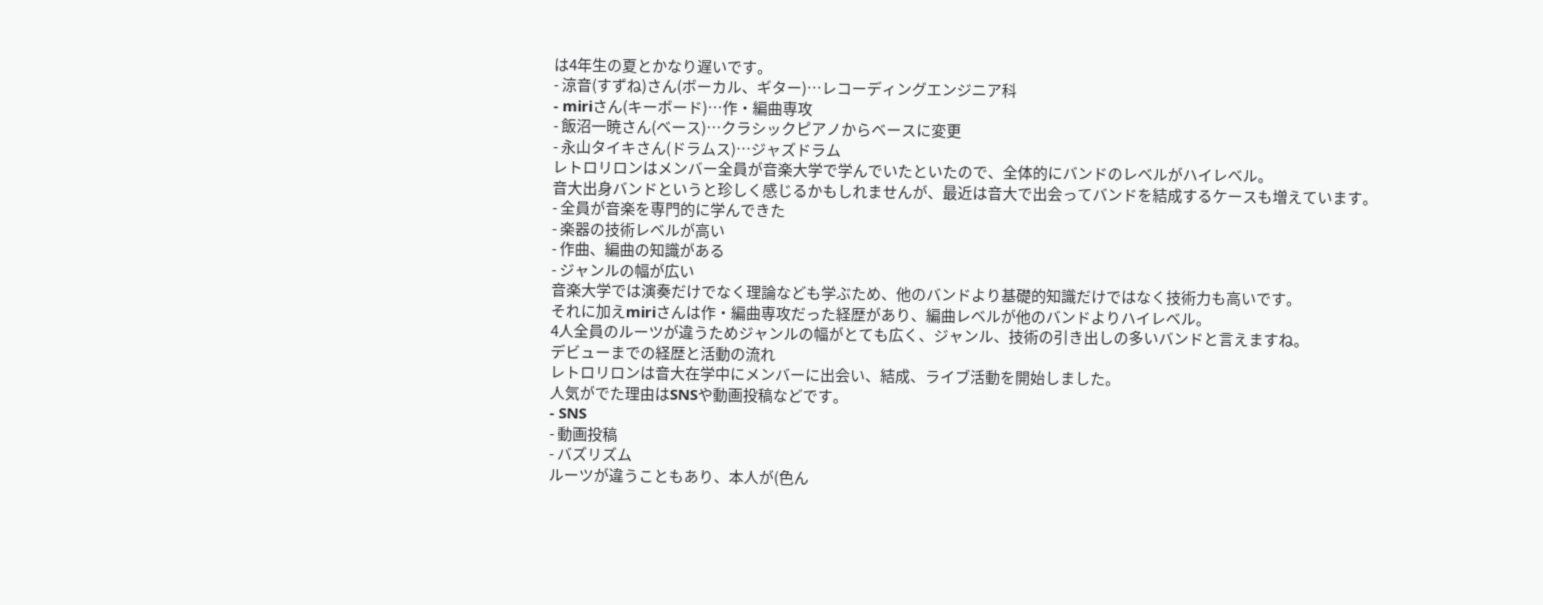は4年生の夏とかなり遅いです。
- 涼音(すずね)さん(ボーカル、ギター)…レコーディングエンジニア科
- miriさん(キーボード)…作・編曲専攻
- 飯沼一暁さん(ベース)…クラシックピアノからベースに変更
- 永山タイキさん(ドラムス)…ジャズドラム
レトロリロンはメンバー全員が音楽大学で学んでいたといたので、全体的にバンドのレベルがハイレベル。
音大出身バンドというと珍しく感じるかもしれませんが、最近は音大で出会ってバンドを結成するケースも増えています。
- 全員が音楽を専門的に学んできた
- 楽器の技術レベルが高い
- 作曲、編曲の知識がある
- ジャンルの幅が広い
音楽大学では演奏だけでなく理論なども学ぶため、他のバンドより基礎的知識だけではなく技術力も高いです。
それに加えmiriさんは作・編曲専攻だった経歴があり、編曲レベルが他のバンドよりハイレベル。
4人全員のルーツが違うためジャンルの幅がとても広く、ジャンル、技術の引き出しの多いバンドと言えますね。
デビューまでの経歴と活動の流れ
レトロリロンは音大在学中にメンバーに出会い、結成、ライブ活動を開始しました。
人気がでた理由はSNSや動画投稿などです。
- SNS
- 動画投稿
- バズリズム
ルーツが違うこともあり、本人が(色ん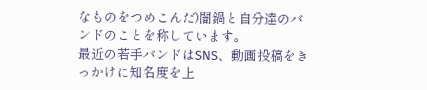なものをつめこんだ)闇鍋と自分達のバンドのことを称しています。
最近の若手バンドはSNS、動画投稿をきっかけに知名度を上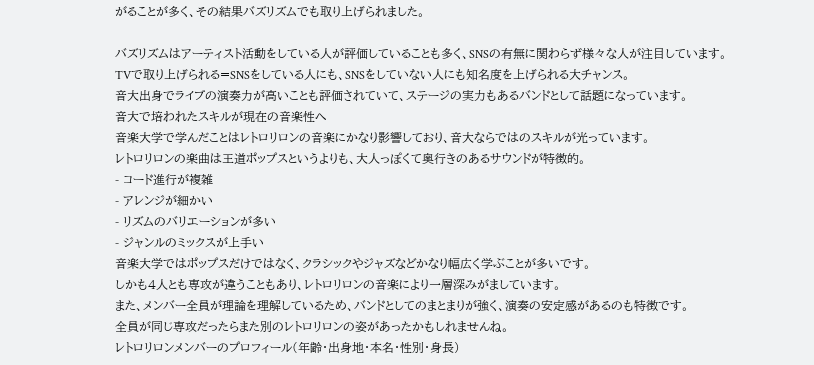がることが多く、その結果バズリズムでも取り上げられました。

バズリズムはアーティスト活動をしている人が評価していることも多く、SNSの有無に関わらず様々な人が注目しています。
TVで取り上げられる=SNSをしている人にも、SNSをしていない人にも知名度を上げられる大チャンス。
音大出身でライブの演奏力が高いことも評価されていて、ステージの実力もあるバンドとして話題になっています。
音大で培われたスキルが現在の音楽性へ
音楽大学で学んだことはレトロリロンの音楽にかなり影響しており、音大ならではのスキルが光っています。
レトロリロンの楽曲は王道ポップスというよりも、大人っぽくて奥行きのあるサウンドが特徴的。
- コード進行が複雑
- アレンジが細かい
- リズムのバリエーションが多い
- ジャンルのミックスが上手い
音楽大学ではポップスだけではなく、クラシックやジャズなどかなり幅広く学ぶことが多いです。
しかも4人とも専攻が違うこともあり、レトロリロンの音楽により一層深みがましています。
また、メンバー全員が理論を理解しているため、バンドとしてのまとまりが強く、演奏の安定感があるのも特徴です。
全員が同じ専攻だったらまた別のレトロリロンの姿があったかもしれませんね。
レトロリロンメンバーのプロフィール(年齢・出身地・本名・性別・身長)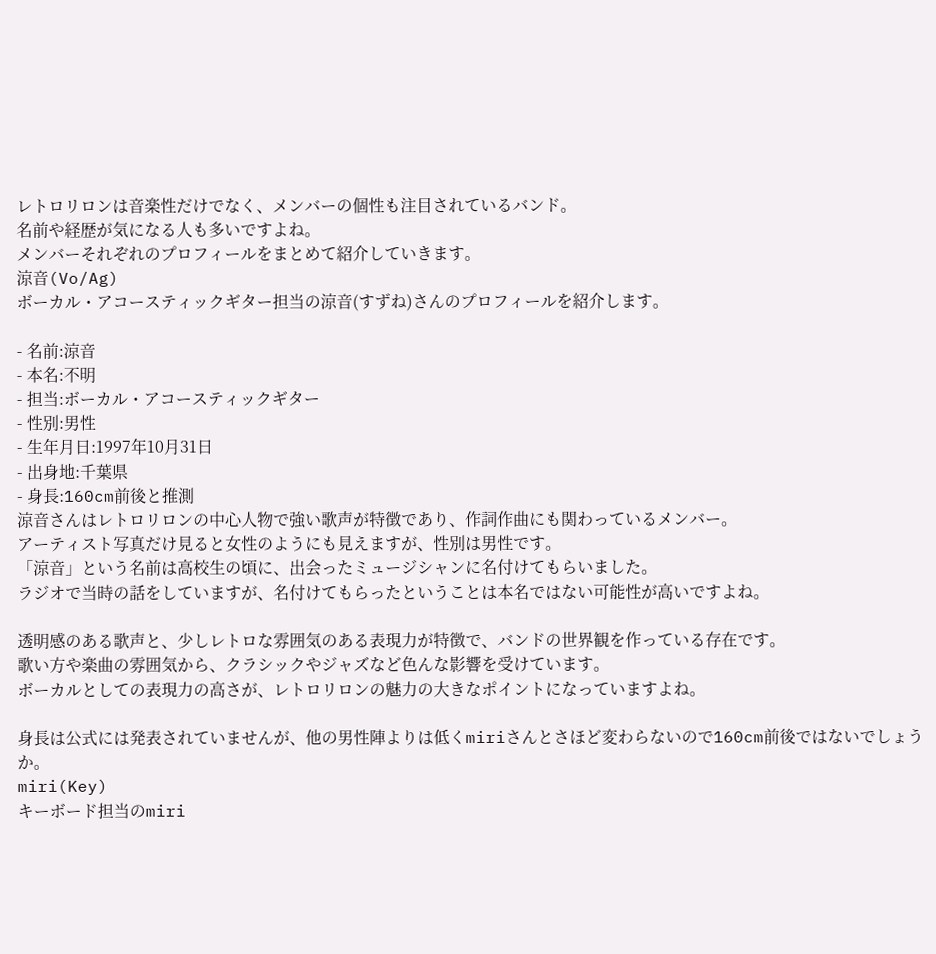レトロリロンは音楽性だけでなく、メンバーの個性も注目されているバンド。
名前や経歴が気になる人も多いですよね。
メンバーそれぞれのプロフィールをまとめて紹介していきます。
涼音(Vo/Ag)
ボーカル・アコースティックギター担当の涼音(すずね)さんのプロフィールを紹介します。

- 名前:涼音
- 本名:不明
- 担当:ボーカル・アコースティックギター
- 性別:男性
- 生年月日:1997年10月31日
- 出身地:千葉県
- 身長:160cm前後と推測
涼音さんはレトロリロンの中心人物で強い歌声が特徴であり、作詞作曲にも関わっているメンバー。
アーティスト写真だけ見ると女性のようにも見えますが、性別は男性です。
「涼音」という名前は高校生の頃に、出会ったミュージシャンに名付けてもらいました。
ラジオで当時の話をしていますが、名付けてもらったということは本名ではない可能性が高いですよね。

透明感のある歌声と、少しレトロな雰囲気のある表現力が特徴で、バンドの世界観を作っている存在です。
歌い方や楽曲の雰囲気から、クラシックやジャズなど色んな影響を受けています。
ボーカルとしての表現力の高さが、レトロリロンの魅力の大きなポイントになっていますよね。

身長は公式には発表されていませんが、他の男性陣よりは低くmiriさんとさほど変わらないので160cm前後ではないでしょうか。
miri(Key)
キーボード担当のmiri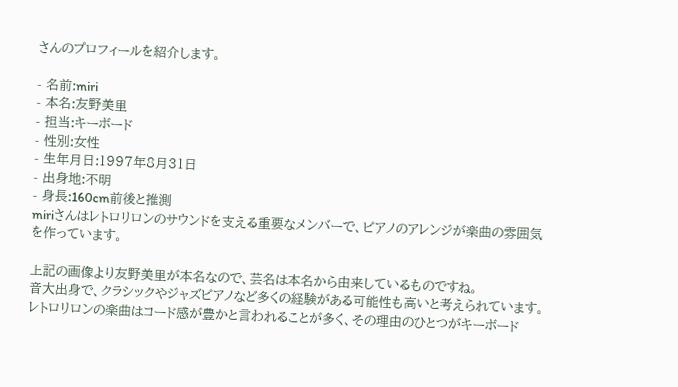さんのプロフィールを紹介します。

- 名前:miri
- 本名:友野美里
- 担当:キーボード
- 性別:女性
- 生年月日:1997年8月31日
- 出身地:不明
- 身長:160cm前後と推測
miriさんはレトロリロンのサウンドを支える重要なメンバーで、ピアノのアレンジが楽曲の雰囲気を作っています。

上記の画像より友野美里が本名なので、芸名は本名から由来しているものですね。
音大出身で、クラシックやジャズピアノなど多くの経験がある可能性も高いと考えられています。
レトロリロンの楽曲はコード感が豊かと言われることが多く、その理由のひとつがキーボード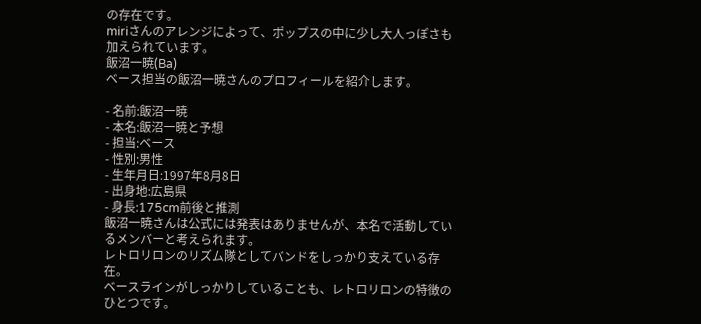の存在です。
miriさんのアレンジによって、ポップスの中に少し大人っぽさも加えられています。
飯沼一暁(Ba)
ベース担当の飯沼一暁さんのプロフィールを紹介します。

- 名前:飯沼一暁
- 本名:飯沼一暁と予想
- 担当:ベース
- 性別:男性
- 生年月日:1997年8月8日
- 出身地:広島県
- 身長:175cm前後と推測
飯沼一暁さんは公式には発表はありませんが、本名で活動しているメンバーと考えられます。
レトロリロンのリズム隊としてバンドをしっかり支えている存在。
ベースラインがしっかりしていることも、レトロリロンの特徴のひとつです。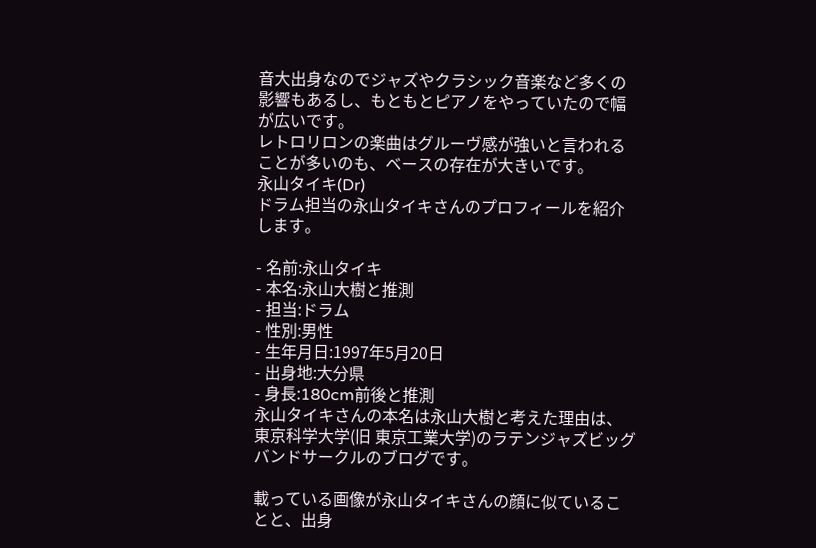音大出身なのでジャズやクラシック音楽など多くの影響もあるし、もともとピアノをやっていたので幅が広いです。
レトロリロンの楽曲はグルーヴ感が強いと言われることが多いのも、ベースの存在が大きいです。
永山タイキ(Dr)
ドラム担当の永山タイキさんのプロフィールを紹介します。

- 名前:永山タイキ
- 本名:永山大樹と推測
- 担当:ドラム
- 性別:男性
- 生年月日:1997年5月20日
- 出身地:大分県
- 身長:180cm前後と推測
永山タイキさんの本名は永山大樹と考えた理由は、東京科学大学(旧 東京工業大学)のラテンジャズビッグバンドサークルのブログです。

載っている画像が永山タイキさんの顔に似ていることと、出身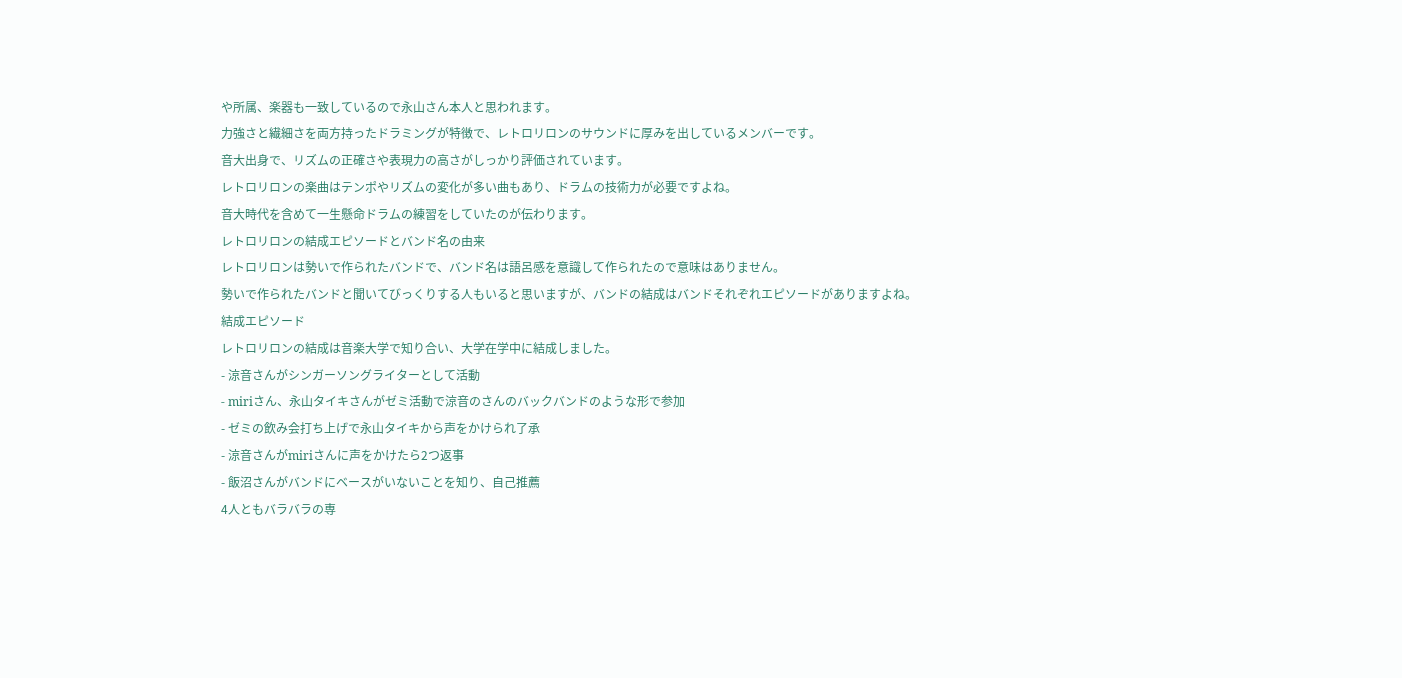や所属、楽器も一致しているので永山さん本人と思われます。
力強さと繊細さを両方持ったドラミングが特徴で、レトロリロンのサウンドに厚みを出しているメンバーです。
音大出身で、リズムの正確さや表現力の高さがしっかり評価されています。
レトロリロンの楽曲はテンポやリズムの変化が多い曲もあり、ドラムの技術力が必要ですよね。
音大時代を含めて一生懸命ドラムの練習をしていたのが伝わります。
レトロリロンの結成エピソードとバンド名の由来
レトロリロンは勢いで作られたバンドで、バンド名は語呂感を意識して作られたので意味はありません。
勢いで作られたバンドと聞いてびっくりする人もいると思いますが、バンドの結成はバンドそれぞれエピソードがありますよね。
結成エピソード
レトロリロンの結成は音楽大学で知り合い、大学在学中に結成しました。
- 涼音さんがシンガーソングライターとして活動
- miriさん、永山タイキさんがゼミ活動で涼音のさんのバックバンドのような形で参加
- ゼミの飲み会打ち上げで永山タイキから声をかけられ了承
- 涼音さんがmiriさんに声をかけたら2つ返事
- 飯沼さんがバンドにベースがいないことを知り、自己推薦
4人ともバラバラの専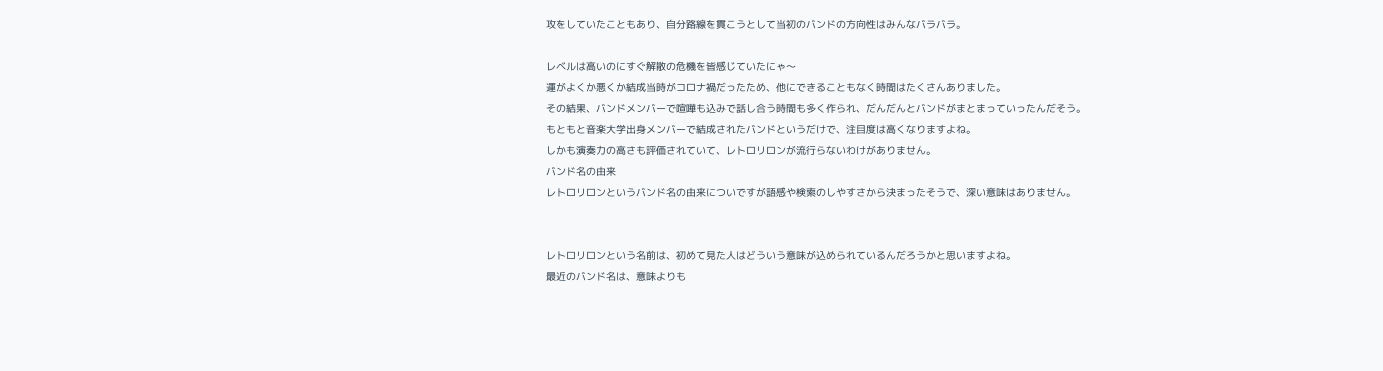攻をしていたこともあり、自分路線を貫こうとして当初のバンドの方向性はみんなバラバラ。

レベルは高いのにすぐ解散の危機を皆感じていたにゃ〜
運がよくか悪くか結成当時がコロナ禍だったため、他にできることもなく時間はたくさんありました。
その結果、バンドメンバーで喧嘩も込みで話し合う時間も多く作られ、だんだんとバンドがまとまっていったんだそう。
もともと音楽大学出身メンバーで結成されたバンドというだけで、注目度は高くなりますよね。
しかも演奏力の高さも評価されていて、レトロリロンが流行らないわけがありません。
バンド名の由来
レトロリロンというバンド名の由来についですが語感や検索のしやすさから決まったそうで、深い意味はありません。


レトロリロンという名前は、初めて見た人はどういう意味が込められているんだろうかと思いますよね。
最近のバンド名は、意味よりも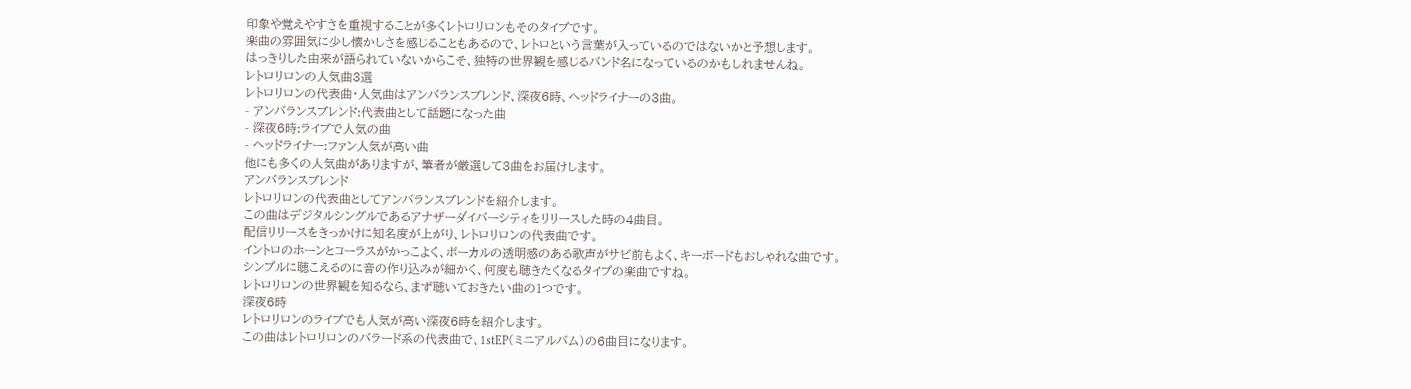印象や覚えやすさを重視することが多くレトロリロンもそのタイプです。
楽曲の雰囲気に少し懐かしさを感じることもあるので、レトロという言葉が入っているのではないかと予想します。
はっきりした由来が語られていないからこそ、独特の世界観を感じるバンド名になっているのかもしれませんね。
レトロリロンの人気曲3選
レトロリロンの代表曲・人気曲はアンバランスブレンド、深夜6時、ヘッドライナーの3曲。
- アンバランスブレンド:代表曲として話題になった曲
- 深夜6時:ライブで人気の曲
- ヘッドライナー:ファン人気が高い曲
他にも多くの人気曲がありますが、筆者が厳選して3曲をお届けします。
アンバランスブレンド
レトロリロンの代表曲としてアンバランスブレンドを紹介します。
この曲はデジタルシングルであるアナザーダイバーシティをリリースした時の4曲目。
配信リリースをきっかけに知名度が上がり、レトロリロンの代表曲です。
イントロのホーンとコーラスがかっこよく、ボーカルの透明感のある歌声がサビ前もよく、キーボードもおしゃれな曲です。
シンプルに聴こえるのに音の作り込みが細かく、何度も聴きたくなるタイプの楽曲ですね。
レトロリロンの世界観を知るなら、まず聴いておきたい曲の1つです。
深夜6時
レトロリロンのライブでも人気が高い深夜6時を紹介します。
この曲はレトロリロンのバラード系の代表曲で、1stEP(ミニアルバム)の6曲目になります。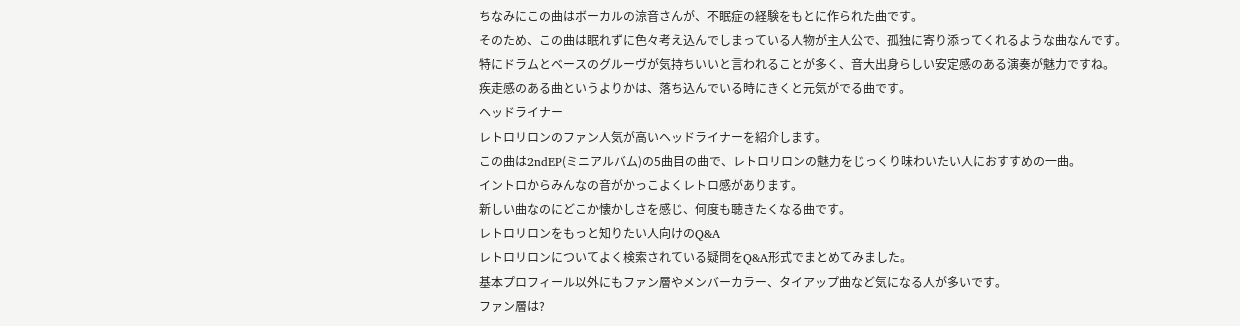ちなみにこの曲はボーカルの涼音さんが、不眠症の経験をもとに作られた曲です。
そのため、この曲は眠れずに色々考え込んでしまっている人物が主人公で、孤独に寄り添ってくれるような曲なんです。
特にドラムとベースのグルーヴが気持ちいいと言われることが多く、音大出身らしい安定感のある演奏が魅力ですね。
疾走感のある曲というよりかは、落ち込んでいる時にきくと元気がでる曲です。
ヘッドライナー
レトロリロンのファン人気が高いヘッドライナーを紹介します。
この曲は2ndEP(ミニアルバム)の5曲目の曲で、レトロリロンの魅力をじっくり味わいたい人におすすめの一曲。
イントロからみんなの音がかっこよくレトロ感があります。
新しい曲なのにどこか懐かしさを感じ、何度も聴きたくなる曲です。
レトロリロンをもっと知りたい人向けのQ&A
レトロリロンについてよく検索されている疑問をQ&A形式でまとめてみました。
基本プロフィール以外にもファン層やメンバーカラー、タイアップ曲など気になる人が多いです。
ファン層は?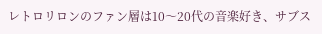レトロリロンのファン層は10〜20代の音楽好き、サブス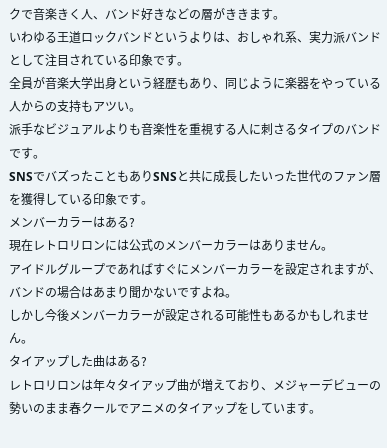クで音楽きく人、バンド好きなどの層がききます。
いわゆる王道ロックバンドというよりは、おしゃれ系、実力派バンドとして注目されている印象です。
全員が音楽大学出身という経歴もあり、同じように楽器をやっている人からの支持もアツい。
派手なビジュアルよりも音楽性を重視する人に刺さるタイプのバンドです。
SNSでバズったこともありSNSと共に成長したいった世代のファン層を獲得している印象です。
メンバーカラーはある?
現在レトロリロンには公式のメンバーカラーはありません。
アイドルグループであればすぐにメンバーカラーを設定されますが、バンドの場合はあまり聞かないですよね。
しかし今後メンバーカラーが設定される可能性もあるかもしれません。
タイアップした曲はある?
レトロリロンは年々タイアップ曲が増えており、メジャーデビューの勢いのまま春クールでアニメのタイアップをしています。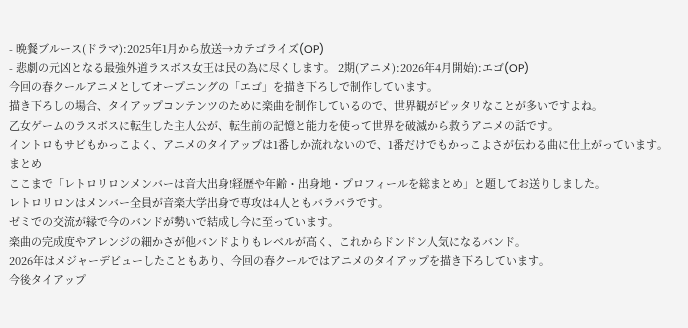- 晩餐ブルース(ドラマ):2025年1月から放送→カテゴライズ(OP)
- 悲劇の元凶となる最強外道ラスボス女王は民の為に尽くします。 2期(アニメ):2026年4月開始):エゴ(OP)
今回の春クールアニメとしてオープニングの「エゴ」を描き下ろしで制作しています。
描き下ろしの場合、タイアップコンテンツのために楽曲を制作しているので、世界観がピッタリなことが多いですよね。
乙女ゲームのラスボスに転生した主人公が、転生前の記憶と能力を使って世界を破滅から救うアニメの話です。
イントロもサビもかっこよく、アニメのタイアップは1番しか流れないので、1番だけでもかっこよさが伝わる曲に仕上がっています。
まとめ
ここまで「レトロリロンメンバーは音大出身!経歴や年齢・出身地・プロフィールを総まとめ」と題してお送りしました。
レトロリロンはメンバー全員が音楽大学出身で専攻は4人ともバラバラです。
ゼミでの交流が縁で今のバンドが勢いで結成し今に至っています。
楽曲の完成度やアレンジの細かさが他バンドよりもレベルが高く、これからドンドン人気になるバンド。
2026年はメジャーデビューしたこともあり、今回の春クールではアニメのタイアップを描き下ろしています。
今後タイアップ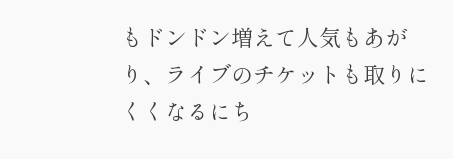もドンドン増えて人気もあがり、ライブのチケットも取りにくくなるにち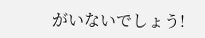がいないでしょう!